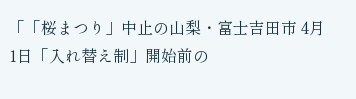「「桜まつり」中止の山梨・富士吉田市 4月1日「入れ替え制」開始前の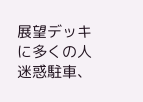展望デッキに多くの人 迷惑駐車、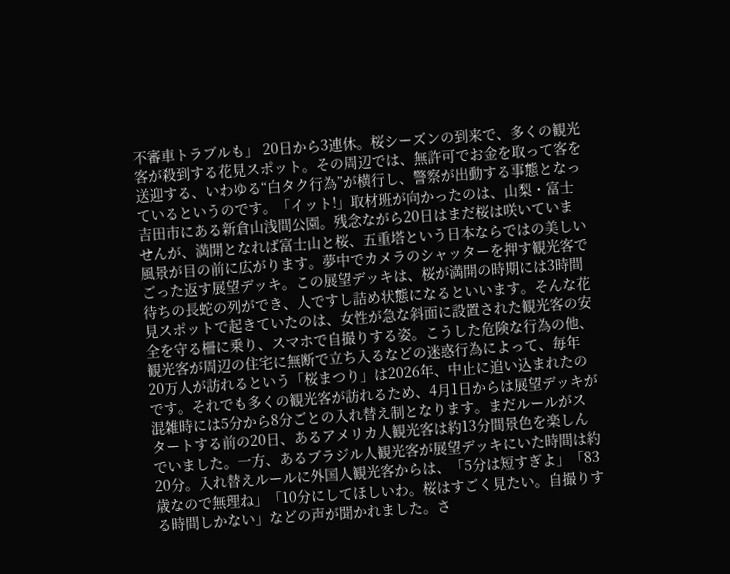不審車トラブルも」 20日から3連休。桜シーズンの到来で、多くの観光客が殺到する花見スポット。その周辺では、無許可でお金を取って客を送迎する、いわゆる“白タク行為”が横行し、警察が出動する事態となっているというのです。「イット!」取材班が向かったのは、山梨・富士吉田市にある新倉山浅間公園。残念ながら20日はまだ桜は咲いていませんが、満開となれば富士山と桜、五重塔という日本ならではの美しい風景が目の前に広がります。夢中でカメラのシャッターを押す観光客でごった返す展望デッキ。この展望デッキは、桜が満開の時期には3時間待ちの長蛇の列ができ、人ですし詰め状態になるといいます。そんな花見スポットで起きていたのは、女性が急な斜面に設置された観光客の安全を守る柵に乗り、スマホで自撮りする姿。こうした危険な行為の他、観光客が周辺の住宅に無断で立ち入るなどの迷惑行為によって、毎年20万人が訪れるという「桜まつり」は2026年、中止に追い込まれたのです。それでも多くの観光客が訪れるため、4月1日からは展望デッキが混雑時には5分から8分ごとの入れ替え制となります。まだルールがスタートする前の20日、あるアメリカ人観光客は約13分間景色を楽しんでいました。一方、あるブラジル人観光客が展望デッキにいた時間は約20分。入れ替えルールに外国人観光客からは、「5分は短すぎよ」「83歳なので無理ね」「10分にしてほしいわ。桜はすごく見たい。自撮りする時間しかない」などの声が聞かれました。さ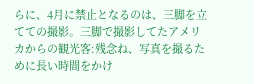らに、4月に禁止となるのは、三脚を立てての撮影。三脚で撮影してたアメリカからの観光客:残念ね、写真を撮るために長い時間をかけ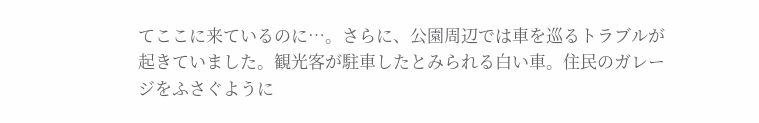てここに来ているのに…。さらに、公園周辺では車を巡るトラブルが起きていました。観光客が駐車したとみられる白い車。住民のガレージをふさぐように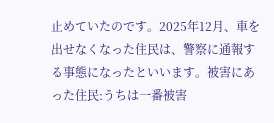止めていたのです。2025年12月、車を出せなくなった住民は、警察に通報する事態になったといいます。被害にあった住民:うちは一番被害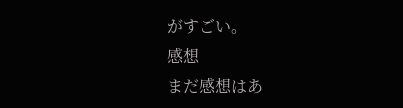がすごい。
感想
まだ感想はあ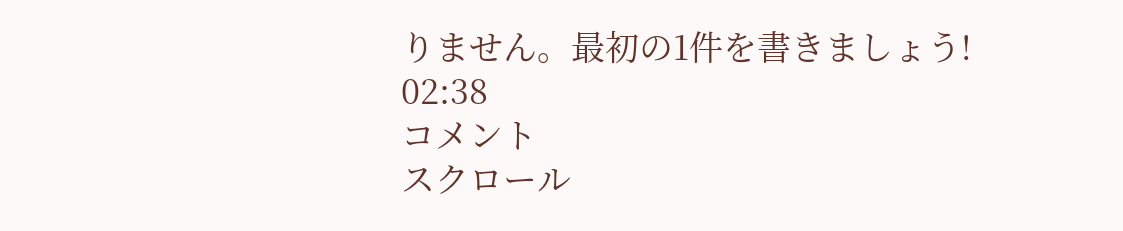りません。最初の1件を書きましょう!
02:38
コメント
スクロール